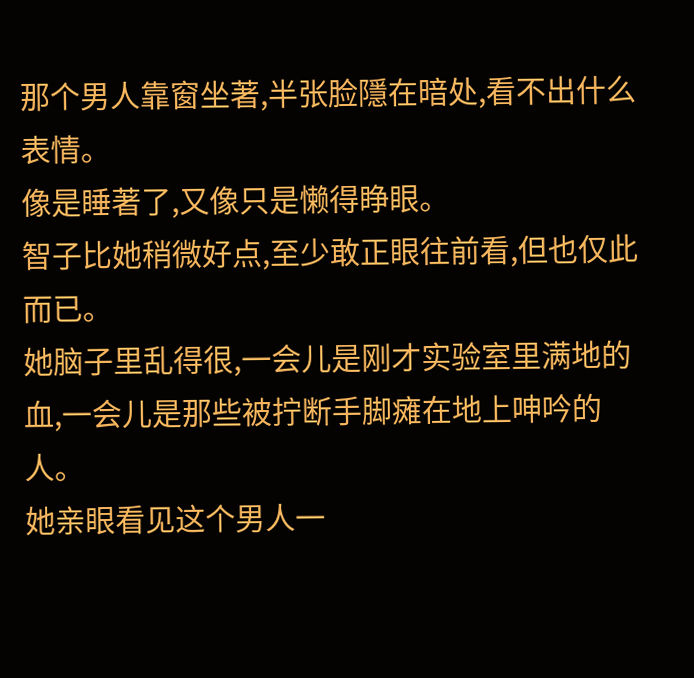那个男人靠窗坐著,半张脸隱在暗处,看不出什么表情。
像是睡著了,又像只是懒得睁眼。
智子比她稍微好点,至少敢正眼往前看,但也仅此而已。
她脑子里乱得很,一会儿是刚才实验室里满地的血,一会儿是那些被拧断手脚瘫在地上呻吟的人。
她亲眼看见这个男人一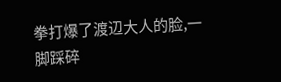拳打爆了渡辺大人的脸,一脚踩碎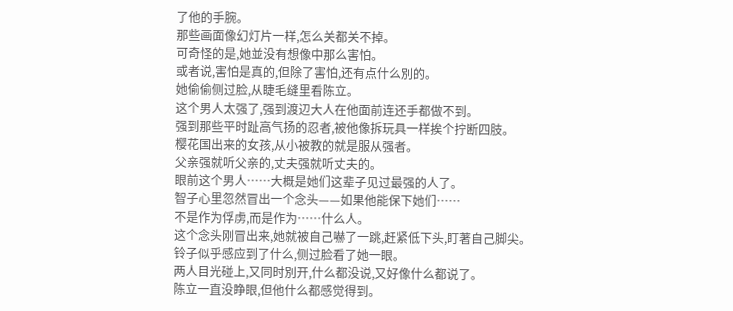了他的手腕。
那些画面像幻灯片一样,怎么关都关不掉。
可奇怪的是,她並没有想像中那么害怕。
或者说,害怕是真的,但除了害怕,还有点什么別的。
她偷偷侧过脸,从睫毛缝里看陈立。
这个男人太强了,强到渡辺大人在他面前连还手都做不到。
强到那些平时趾高气扬的忍者,被他像拆玩具一样挨个拧断四肢。
樱花国出来的女孩,从小被教的就是服从强者。
父亲强就听父亲的,丈夫强就听丈夫的。
眼前这个男人……大概是她们这辈子见过最强的人了。
智子心里忽然冒出一个念头——如果他能保下她们……
不是作为俘虏,而是作为……什么人。
这个念头刚冒出来,她就被自己嚇了一跳,赶紧低下头,盯著自己脚尖。
铃子似乎感应到了什么,侧过脸看了她一眼。
两人目光碰上,又同时別开,什么都没说,又好像什么都说了。
陈立一直没睁眼,但他什么都感觉得到。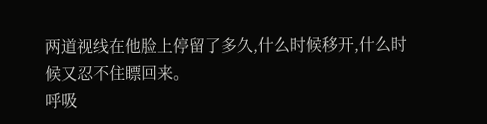两道视线在他脸上停留了多久,什么时候移开,什么时候又忍不住瞟回来。
呼吸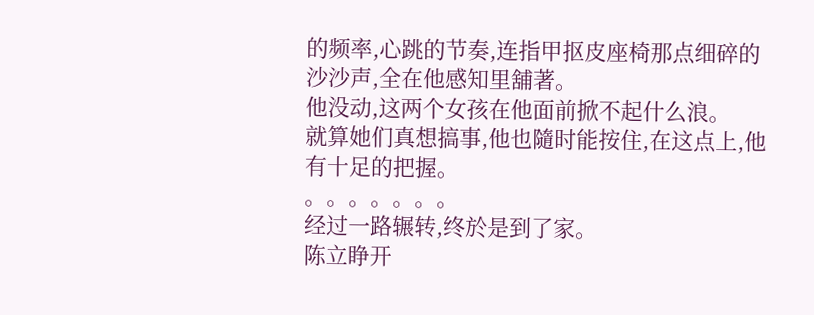的频率,心跳的节奏,连指甲抠皮座椅那点细碎的沙沙声,全在他感知里舖著。
他没动,这两个女孩在他面前掀不起什么浪。
就算她们真想搞事,他也隨时能按住,在这点上,他有十足的把握。
。。。。。。。
经过一路辗转,终於是到了家。
陈立睁开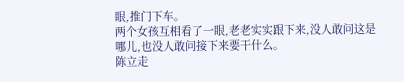眼,推门下车。
两个女孩互相看了一眼,老老实实跟下来,没人敢问这是哪儿,也没人敢问接下来要干什么。
陈立走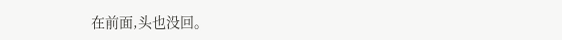在前面,头也没回。